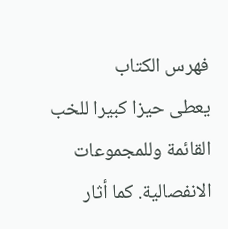فهرس الكتاب
يعطى حيزا كبيرا للخب القائمة وللمجموعات الانفصالية. كما أثار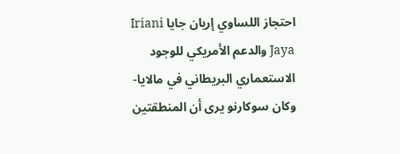احتجاز اللساوي إريان جايا Iriani Jaya والدعم الأمريكي للوجود الاستعماري البريطاني في مالايا- وكان سوکارنو يرى أن المنطقتين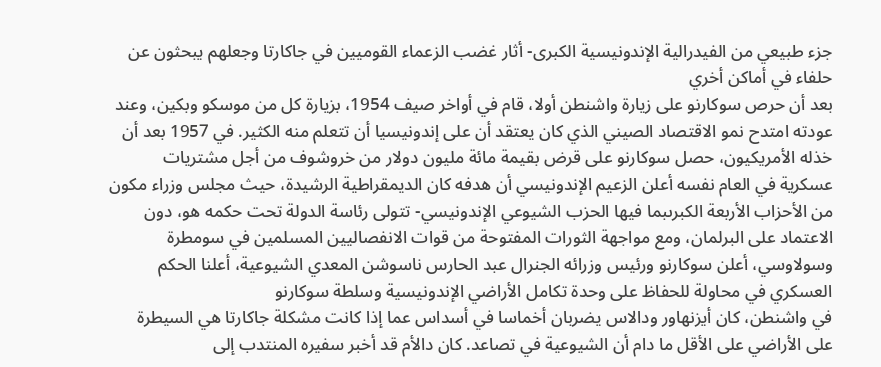جزء طبيعي من الفيدرالية الإندونيسية الكبرى- أثار غضب الزعماء القوميين في جاکارتا وجعلهم يبحثون عن حلفاء في أماكن أخري
بعد أن حرص سوكارنو على زيارة واشنطن أولا، قام في أواخر صيف 1954، بزيارة كل من موسكو وبكين، وعند عودته امتدح نمو الاقتصاد الصيني الذي كان يعتقد أن على إندونيسيا أن تتعلم منه الكثير. في 1957 بعد أن خذله الأمريكيون، حصل سوكارنو على قرض بقيمة مائة مليون دولار من خروشوف من أجل مشتريات عسكرية في العام نفسه أعلن الزعيم الإندونيسي أن هدفه كان الديمقراطية الرشيدة، حيث مجلس وزراء مكون من الأحزاب الأربعة الكبرىبما فيها الحزب الشيوعي الإندونيسي- تتولى رئاسة الدولة تحت حكمه هو، دون الاعتماد على البرلمان، ومع مواجهة الثورات المفتوحة من قوات الانفصاليين المسلمين في سومطرة وسولاوسي، أعلن سوکارنو ورئيس وزرائه الجنرال عبد الحارس ناسوشن المعدي الشيوعية، أعلنا الحكم العسكري في محاولة للحفاظ على وحدة تكامل الأراضي الإندونيسية وسلطة سوكارنو
في واشنطن، كان أيزنهاور ودالاس يضربان أخماسا في أسداس عما إذا كانت مشكلة جاکارتا هي السيطرة على الأراضي على الأقل ما دام أن الشيوعية في تصاعد. كان دالأم قد أخبر سفيره المنتدب إلى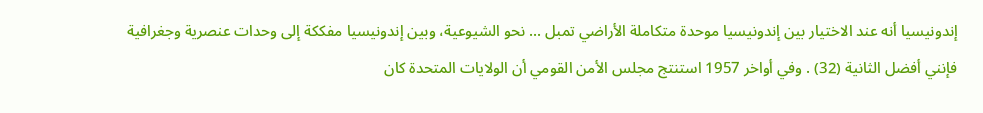إندونيسيا أنه عند الاختيار بين إندونيسيا موحدة متكاملة الأراضي تمبل ... نحو الشيوعية، وبين إندونيسيا مفككة إلى وحدات عنصرية وجغرافية فإنني أفضل الثانية (32) . وفي أواخر 1957 استنتج مجلس الأمن القومي أن الولايات المتحدة كان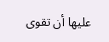عليها أن تقوى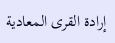إرادة القرى المعادية